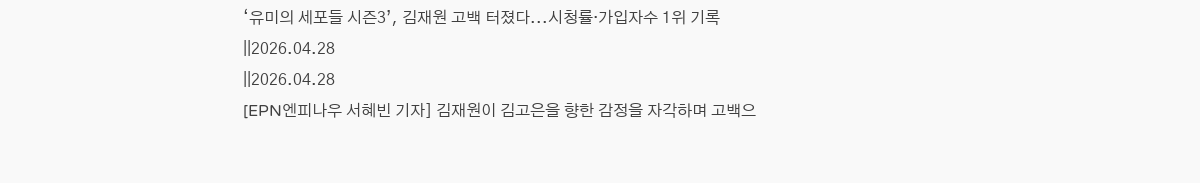‘유미의 세포들 시즌3’, 김재원 고백 터졌다...시청률·가입자수 1위 기록
||2026.04.28
||2026.04.28
[EPN엔피나우 서혜빈 기자] 김재원이 김고은을 향한 감정을 자각하며 고백으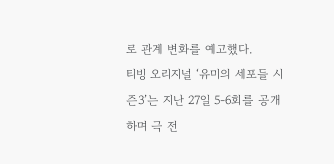로 관계 변화를 예고했다.
티빙 오리지널 ‘유미의 세포들 시즌3’는 지난 27일 5-6회를 공개하며 극 전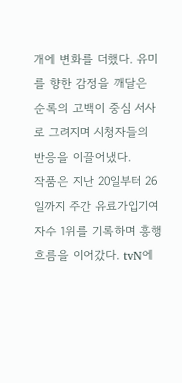개에 변화를 더했다. 유미를 향한 감정을 깨달은 순록의 고백이 중심 서사로 그려지며 시청자들의 반응을 이끌어냈다.
작품은 지난 20일부터 26일까지 주간 유료가입기여자수 1위를 기록하며 흥행 흐름을 이어갔다. tvN에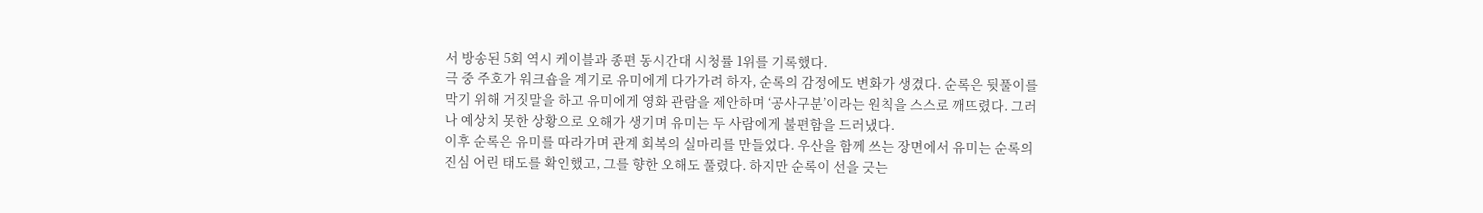서 방송된 5회 역시 케이블과 종편 동시간대 시청률 1위를 기록했다.
극 중 주호가 워크숍을 계기로 유미에게 다가가려 하자, 순록의 감정에도 변화가 생겼다. 순록은 뒷풀이를 막기 위해 거짓말을 하고 유미에게 영화 관람을 제안하며 ‘공사구분’이라는 원칙을 스스로 깨뜨렸다. 그러나 예상치 못한 상황으로 오해가 생기며 유미는 두 사람에게 불편함을 드러냈다.
이후 순록은 유미를 따라가며 관계 회복의 실마리를 만들었다. 우산을 함께 쓰는 장면에서 유미는 순록의 진심 어린 태도를 확인했고, 그를 향한 오해도 풀렸다. 하지만 순록이 선을 긋는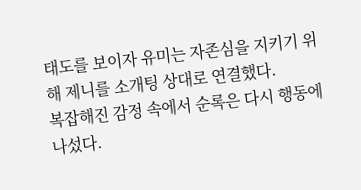태도를 보이자 유미는 자존심을 지키기 위해 제니를 소개팅 상대로 연결했다.
복잡해진 감정 속에서 순록은 다시 행동에 나섰다.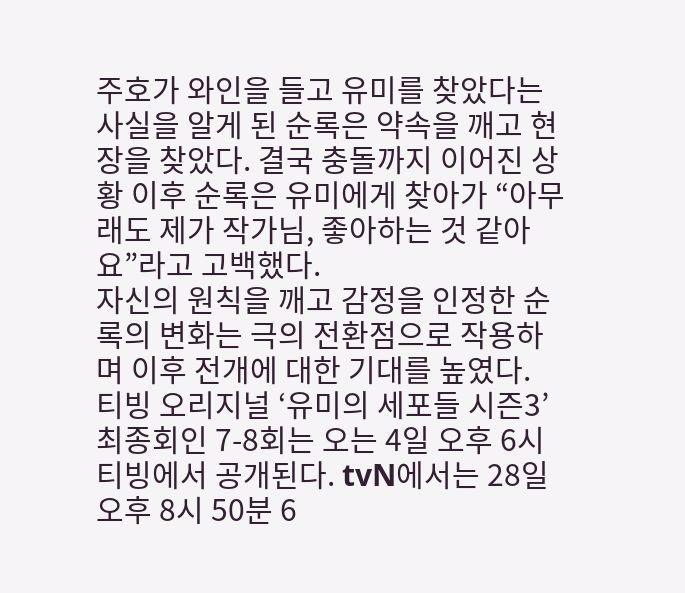주호가 와인을 들고 유미를 찾았다는 사실을 알게 된 순록은 약속을 깨고 현장을 찾았다. 결국 충돌까지 이어진 상황 이후 순록은 유미에게 찾아가 “아무래도 제가 작가님, 좋아하는 것 같아요”라고 고백했다.
자신의 원칙을 깨고 감정을 인정한 순록의 변화는 극의 전환점으로 작용하며 이후 전개에 대한 기대를 높였다.
티빙 오리지널 ‘유미의 세포들 시즌3’ 최종회인 7-8회는 오는 4일 오후 6시 티빙에서 공개된다. tvN에서는 28일 오후 8시 50분 6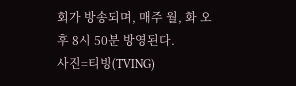회가 방송되며, 매주 월, 화 오후 8시 50분 방영된다.
사진=티빙(TVING)